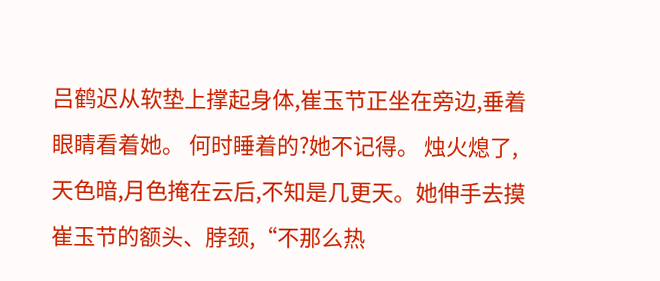吕鹤迟从软垫上撑起身体,崔玉节正坐在旁边,垂着眼睛看着她。 何时睡着的?她不记得。 烛火熄了,天色暗,月色掩在云后,不知是几更天。她伸手去摸崔玉节的额头、脖颈,“不那么热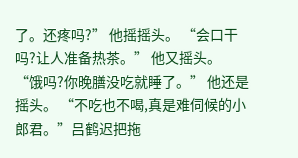了。还疼吗?” 他摇摇头。 “会口干吗?让人准备热茶。” 他又摇头。 “饿吗?你晚膳没吃就睡了。” 他还是摇头。 “不吃也不喝,真是难伺候的小郎君。”吕鹤迟把拖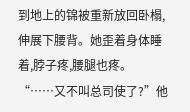到地上的锦被重新放回卧榻,伸展下腰背。她歪着身体睡着,脖子疼,腰腿也疼。 “……又不叫总司使了?”他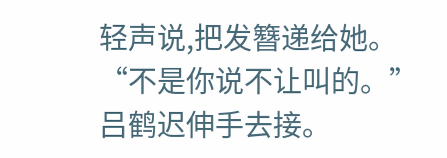轻声说,把发簪递给她。 “不是你说不让叫的。”吕鹤迟伸手去接。